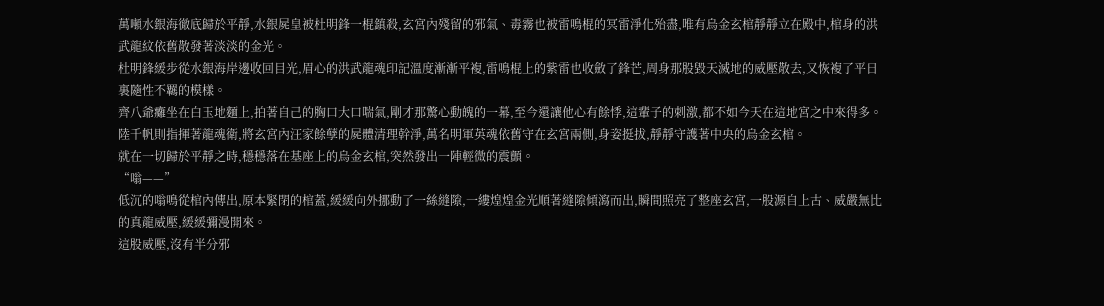萬噸水銀海徹底歸於平靜,水銀屍皇被杜明鋒一棍鎮殺,玄宮內殘留的邪氣、毒霧也被雷鳴棍的冥雷淨化殆盡,唯有烏金玄棺靜靜立在殿中,棺身的洪武龍紋依舊散發著淡淡的金光。
杜明鋒緩步從水銀海岸邊收回目光,眉心的洪武龍魂印記溫度漸漸平複,雷鳴棍上的紫雷也收斂了鋒芒,周身那股毀天滅地的威壓散去,又恢複了平日裏隨性不羈的模樣。
齊八爺癱坐在白玉地麵上,拍著自己的胸口大口喘氣,剛才那驚心動魄的一幕,至今還讓他心有餘悸,這輩子的刺激,都不如今天在這地宮之中來得多。陸千帆則指揮著龍魂衛,將玄宮內汪家餘孽的屍體清理幹淨,萬名明軍英魂依舊守在玄宮兩側,身姿挺拔,靜靜守護著中央的烏金玄棺。
就在一切歸於平靜之時,穩穩落在基座上的烏金玄棺,突然發出一陣輕微的震顫。
“嗡——”
低沉的嗡鳴從棺內傳出,原本緊閉的棺蓋,緩緩向外挪動了一絲縫隙,一縷煌煌金光順著縫隙傾瀉而出,瞬間照亮了整座玄宮,一股源自上古、威嚴無比的真龍威壓,緩緩彌漫開來。
這股威壓,沒有半分邪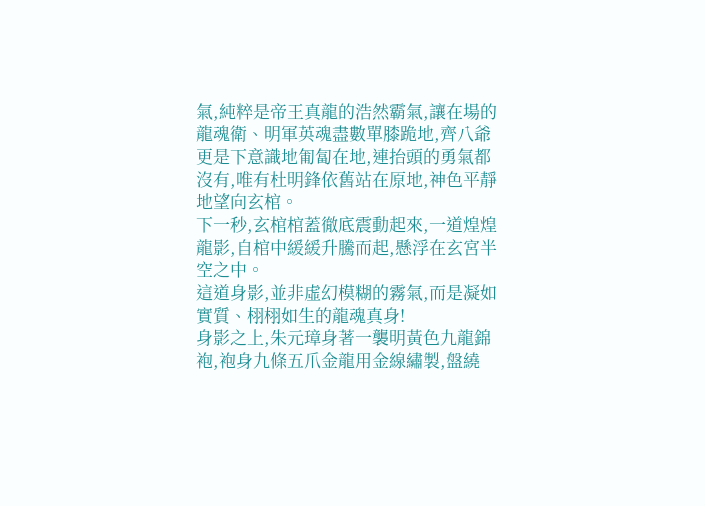氣,純粹是帝王真龍的浩然霸氣,讓在場的龍魂衛、明軍英魂盡數單膝跪地,齊八爺更是下意識地匍匐在地,連抬頭的勇氣都沒有,唯有杜明鋒依舊站在原地,神色平靜地望向玄棺。
下一秒,玄棺棺蓋徹底震動起來,一道煌煌龍影,自棺中緩緩升騰而起,懸浮在玄宮半空之中。
這道身影,並非虛幻模糊的霧氣,而是凝如實質、栩栩如生的龍魂真身!
身影之上,朱元璋身著一襲明黃色九龍錦袍,袍身九條五爪金龍用金線繡製,盤繞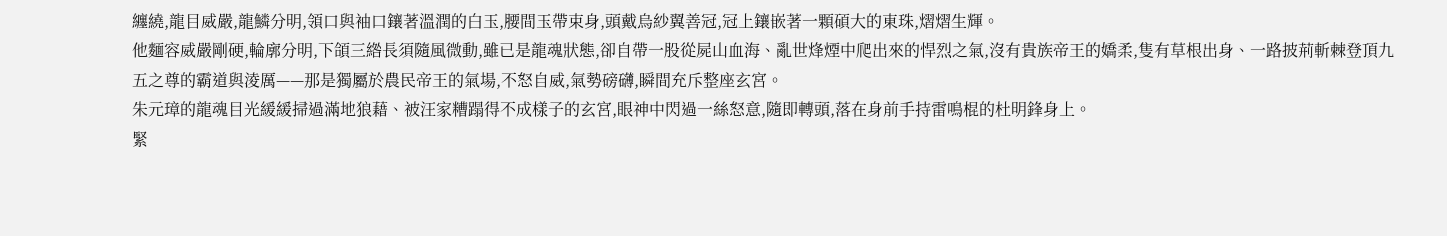纏繞,龍目威嚴,龍鱗分明,領口與袖口鑲著溫潤的白玉,腰間玉帶束身,頭戴烏紗翼善冠,冠上鑲嵌著一顆碩大的東珠,熠熠生輝。
他麵容威嚴剛硬,輪廓分明,下頜三綹長須隨風微動,雖已是龍魂狀態,卻自帶一股從屍山血海、亂世烽煙中爬出來的悍烈之氣,沒有貴族帝王的嬌柔,隻有草根出身、一路披荊斬棘登頂九五之尊的霸道與淩厲——那是獨屬於農民帝王的氣場,不怒自威,氣勢磅礴,瞬間充斥整座玄宮。
朱元璋的龍魂目光緩緩掃過滿地狼藉、被汪家糟蹋得不成樣子的玄宮,眼神中閃過一絲怒意,隨即轉頭,落在身前手持雷鳴棍的杜明鋒身上。
緊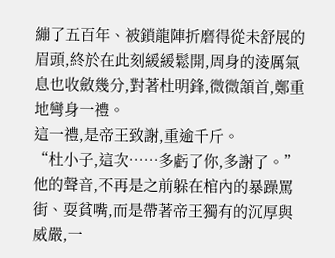繃了五百年、被鎖龍陣折磨得從未舒展的眉頭,終於在此刻緩緩鬆開,周身的淩厲氣息也收斂幾分,對著杜明鋒,微微頷首,鄭重地彎身一禮。
這一禮,是帝王致謝,重逾千斤。
“杜小子,這次……多虧了你,多謝了。”
他的聲音,不再是之前躲在棺內的暴躁罵街、耍貧嘴,而是帶著帝王獨有的沉厚與威嚴,一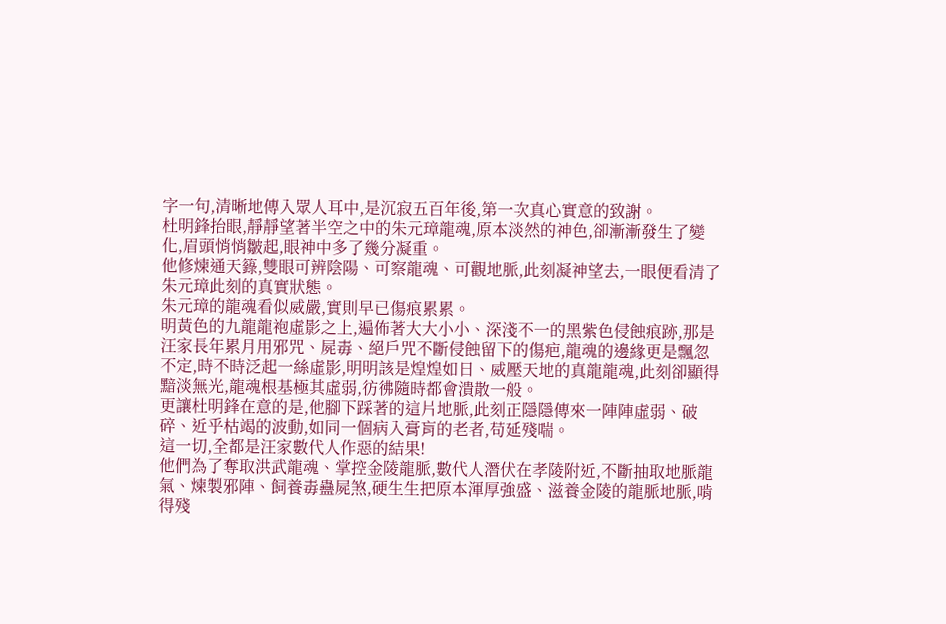字一句,清晰地傳入眾人耳中,是沉寂五百年後,第一次真心實意的致謝。
杜明鋒抬眼,靜靜望著半空之中的朱元璋龍魂,原本淡然的神色,卻漸漸發生了變化,眉頭悄悄皺起,眼神中多了幾分凝重。
他修煉通天籙,雙眼可辨陰陽、可察龍魂、可觀地脈,此刻凝神望去,一眼便看清了朱元璋此刻的真實狀態。
朱元璋的龍魂看似威嚴,實則早已傷痕累累。
明黃色的九龍龍袍虛影之上,遍佈著大大小小、深淺不一的黑紫色侵蝕痕跡,那是汪家長年累月用邪咒、屍毒、絕戶咒不斷侵蝕留下的傷疤,龍魂的邊緣更是飄忽不定,時不時泛起一絲虛影,明明該是煌煌如日、威壓天地的真龍龍魂,此刻卻顯得黯淡無光,龍魂根基極其虛弱,彷彿隨時都會潰散一般。
更讓杜明鋒在意的是,他腳下踩著的這片地脈,此刻正隱隱傳來一陣陣虛弱、破碎、近乎枯竭的波動,如同一個病入膏肓的老者,苟延殘喘。
這一切,全都是汪家數代人作惡的結果!
他們為了奪取洪武龍魂、掌控金陵龍脈,數代人潛伏在孝陵附近,不斷抽取地脈龍氣、煉製邪陣、飼養毒蠱屍煞,硬生生把原本渾厚強盛、滋養金陵的龍脈地脈,啃得殘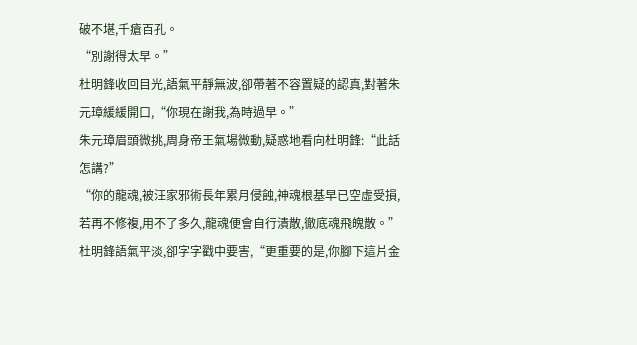破不堪,千瘡百孔。
“別謝得太早。”
杜明鋒收回目光,語氣平靜無波,卻帶著不容置疑的認真,對著朱元璋緩緩開口,“你現在謝我,為時過早。”
朱元璋眉頭微挑,周身帝王氣場微動,疑惑地看向杜明鋒:“此話怎講?”
“你的龍魂,被汪家邪術長年累月侵蝕,神魂根基早已空虛受損,若再不修複,用不了多久,龍魂便會自行潰散,徹底魂飛魄散。”杜明鋒語氣平淡,卻字字戳中要害,“更重要的是,你腳下這片金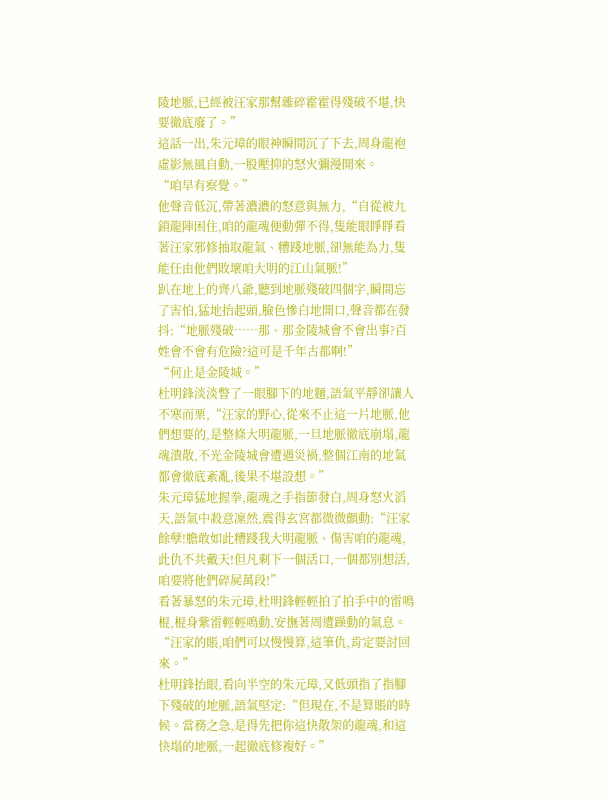陵地脈,已經被汪家那幫雜碎霍霍得殘破不堪,快要徹底廢了。”
這話一出,朱元璋的眼神瞬間沉了下去,周身龍袍虛影無風自動,一股壓抑的怒火彌漫開來。
“咱早有察覺。”
他聲音低沉,帶著濃濃的怒意與無力,“自從被九鎖龍陣困住,咱的龍魂便動彈不得,隻能眼睜睜看著汪家邪修抽取龍氣、糟踐地脈,卻無能為力,隻能任由他們敗壞咱大明的江山氣脈!”
趴在地上的齊八爺,聽到地脈殘破四個字,瞬間忘了害怕,猛地抬起頭,臉色慘白地開口,聲音都在發抖:“地脈殘破……那、那金陵城會不會出事?百姓會不會有危險?這可是千年古都啊!”
“何止是金陵城。”
杜明鋒淡淡瞥了一眼腳下的地麵,語氣平靜卻讓人不寒而栗,“汪家的野心,從來不止這一片地脈,他們想要的,是整條大明龍脈,一旦地脈徹底崩塌,龍魂潰散,不光金陵城會遭遇災禍,整個江南的地氣都會徹底紊亂,後果不堪設想。”
朱元璋猛地握拳,龍魂之手指節發白,周身怒火滔天,語氣中殺意凜然,震得玄宮都微微顫動:“汪家餘孽!膽敢如此糟踐我大明龍脈、傷害咱的龍魂,此仇不共戴天!但凡剩下一個活口,一個都別想活,咱要將他們碎屍萬段!”
看著暴怒的朱元璋,杜明鋒輕輕拍了拍手中的雷鳴棍,棍身紫雷輕輕鳴動,安撫著周遭躁動的氣息。
“汪家的賬,咱們可以慢慢算,這筆仇,肯定要討回來。”
杜明鋒抬眼,看向半空的朱元璋,又低頭指了指腳下殘破的地脈,語氣堅定:“但現在,不是算賬的時候。當務之急,是得先把你這快散架的龍魂,和這快塌的地脈,一起徹底修複好。”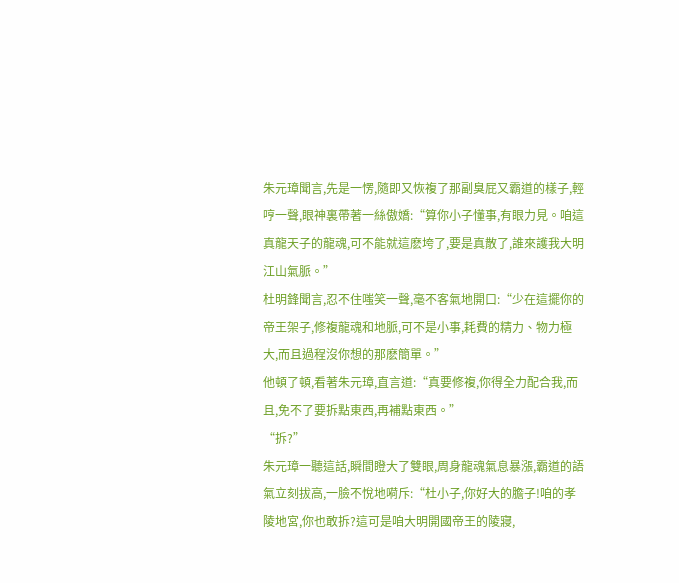朱元璋聞言,先是一愣,隨即又恢複了那副臭屁又霸道的樣子,輕哼一聲,眼神裏帶著一絲傲嬌:“算你小子懂事,有眼力見。咱這真龍天子的龍魂,可不能就這麽垮了,要是真散了,誰來護我大明江山氣脈。”
杜明鋒聞言,忍不住嗤笑一聲,毫不客氣地開口:“少在這擺你的帝王架子,修複龍魂和地脈,可不是小事,耗費的精力、物力極大,而且過程沒你想的那麽簡單。”
他頓了頓,看著朱元璋,直言道:“真要修複,你得全力配合我,而且,免不了要拆點東西,再補點東西。”
“拆?”
朱元璋一聽這話,瞬間瞪大了雙眼,周身龍魂氣息暴漲,霸道的語氣立刻拔高,一臉不悅地嗬斥:“杜小子,你好大的膽子!咱的孝陵地宮,你也敢拆?這可是咱大明開國帝王的陵寢,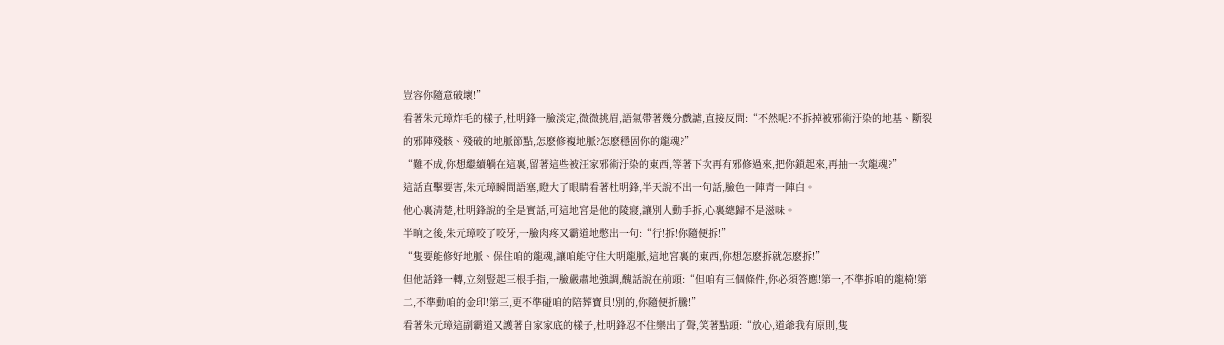豈容你隨意破壞!”
看著朱元璋炸毛的樣子,杜明鋒一臉淡定,微微挑眉,語氣帶著幾分戲謔,直接反問:“不然呢?不拆掉被邪術汙染的地基、斷裂的邪陣殘骸、殘破的地脈節點,怎麽修複地脈?怎麽穩固你的龍魂?”
“難不成,你想繼續躺在這裏,留著這些被汪家邪術汙染的東西,等著下次再有邪修過來,把你鎖起來,再抽一次龍魂?”
這話直擊要害,朱元璋瞬間語塞,瞪大了眼睛看著杜明鋒,半天說不出一句話,臉色一陣青一陣白。
他心裏清楚,杜明鋒說的全是實話,可這地宮是他的陵寢,讓別人動手拆,心裏總歸不是滋味。
半晌之後,朱元璋咬了咬牙,一臉肉疼又霸道地憋出一句:“行!拆!你隨便拆!”
“隻要能修好地脈、保住咱的龍魂,讓咱能守住大明龍脈,這地宮裏的東西,你想怎麽拆就怎麽拆!”
但他話鋒一轉,立刻豎起三根手指,一臉嚴肅地強調,醜話說在前頭:“但咱有三個條件,你必須答應!第一,不準拆咱的龍椅!第二,不準動咱的金印!第三,更不準碰咱的陪葬寶貝!別的,你隨便折騰!”
看著朱元璋這副霸道又護著自家家底的樣子,杜明鋒忍不住樂出了聲,笑著點頭:“放心,道爺我有原則,隻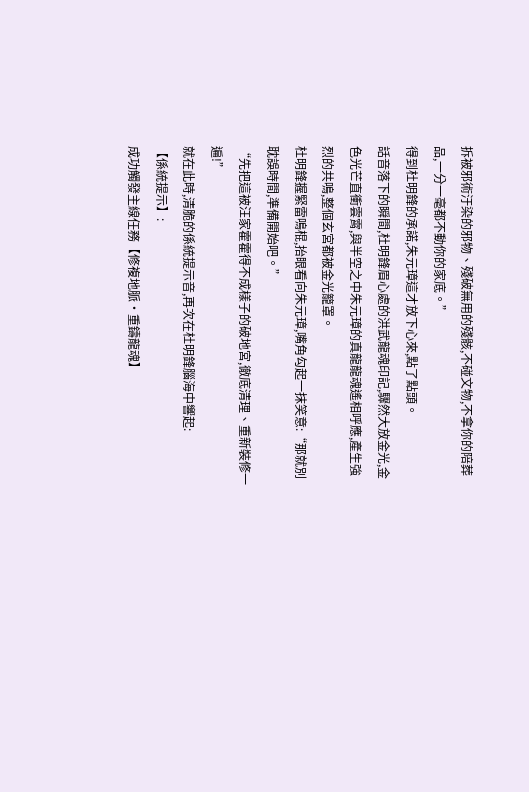拆被邪術汙染的邪物、殘破無用的殘骸,不碰文物,不拿你的陪葬品,一分一毫都不動你的家底。”
得到杜明鋒的承諾,朱元璋這才放下心來,點了點頭。
話音落下的瞬間,杜明鋒眉心處的洪武龍魂印記,驟然大放金光,金色光芒直衝雲霄,與半空之中朱元璋的真龍龍魂遙相呼應,產生強烈的共鳴,整個玄宮都被金光籠罩。
杜明鋒握緊雷鳴棍,抬眼看向朱元璋,嘴角勾起一抹笑意:“那就別耽誤時間,準備開始吧。”
“先把這被汪家霍霍得不成樣子的破地宮,徹底清理、重新裝修一遍!”
就在此時,清脆的係統提示音,再次在杜明鋒腦海中響起:
【係統提示】:
成功觸發主線任務【修複地脈·重鑄龍魂】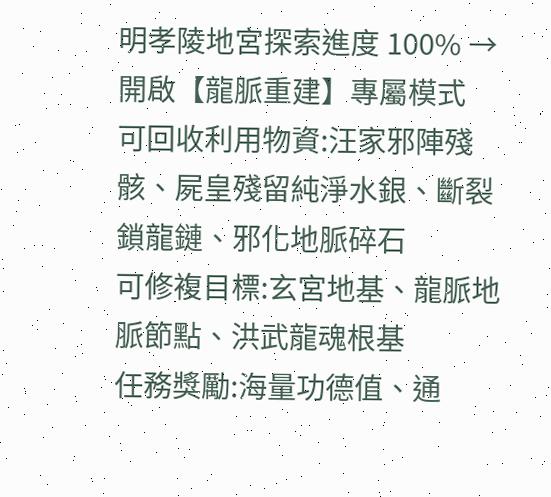明孝陵地宮探索進度 100% → 開啟【龍脈重建】專屬模式
可回收利用物資:汪家邪陣殘骸、屍皇殘留純淨水銀、斷裂鎖龍鏈、邪化地脈碎石
可修複目標:玄宮地基、龍脈地脈節點、洪武龍魂根基
任務獎勵:海量功德值、通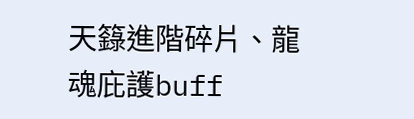天籙進階碎片、龍魂庇護buff